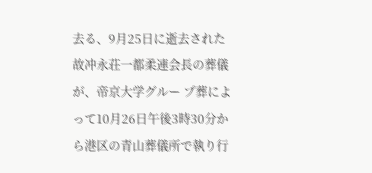去る、9月25日に逝去された故冲永荘一都柔連会長の葬儀が、帝京大学グルー プ葬によって10月26日午後3時30分から港区の青山葬儀所で執り行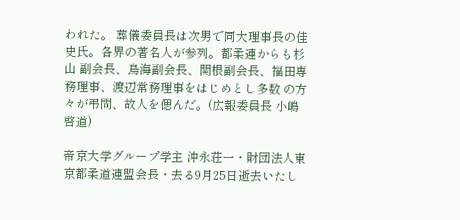われた。 葬儀委員長は次男で同大理事長の佳史氏。各界の著名人が参列。都柔連からも杉山 副会長、鳥海副会長、関根副会長、福田専務理事、渡辺常務理事をはじめとし多数 の方々が弔問、故人を偲んだ。(広報委員長 小嶋啓道)

帝京大学グループ学主 沖永荘一・財団法人東京都柔道連盟会長・去る9月25日逝去いたし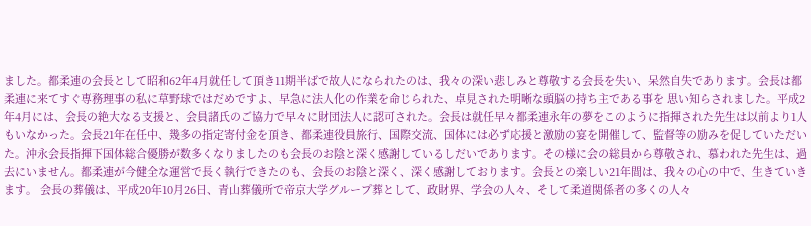ました。都柔連の会長として昭和62年4月就任して頂き11期半ばで故人になられたのは、我々の深い悲しみと尊敬する会長を失い、呆然自失であります。会長は都柔連に来てすぐ専務理事の私に草野球ではだめですよ、早急に法人化の作業を命じられた、卓見された明晰な頭脳の持ち主である事を 思い知らされました。平成2年4月には、会長の絶大なる支援と、会員諸氏のご協力で早々に財団法人に認可された。会長は就任早々都柔連永年の夢をこのように指揮された先生は以前より1人もいなかった。会長21年在任中、幾多の指定寄付金を頂き、都柔連役員旅行、国際交流、国体には必ず応援と激励の宴を開催して、監督等の励みを促していただいた。沖永会長指揮下国体総合優勝が数多くなりましたのも会長のお陰と深く感謝しているしだいであります。その様に会の総員から尊敬され、慕われた先生は、過去にいません。都柔連が今健全な運営で長く執行できたのも、会長のお陰と深く、深く感謝しております。会長との楽しい21年間は、我々の心の中で、生きていきます。 会長の葬儀は、平成20年10月26日、青山葬儀所で帝京大学グループ葬として、政財界、学会の人々、そして柔道関係者の多くの人々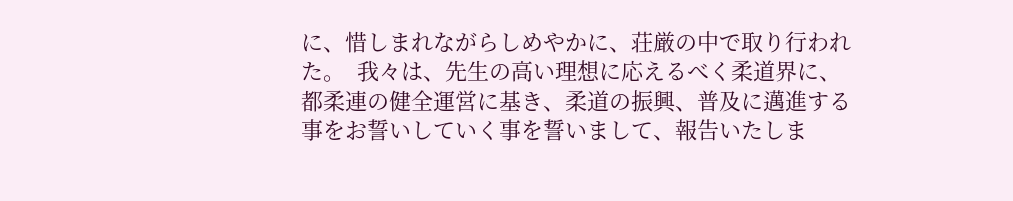に、惜しまれながらしめやかに、荘厳の中で取り行われた。  我々は、先生の高い理想に応えるべく柔道界に、都柔連の健全運営に基き、柔道の振興、普及に邁進する事をお誓いしていく事を誓いまして、報告いたしま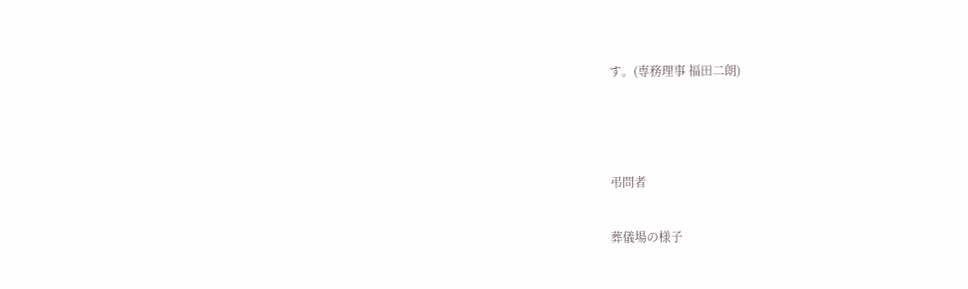す。(専務理事 福田二朗)



弔問者

葬儀場の様子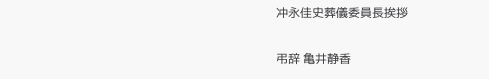冲永佳史葬儀委員長挨拶

弔辞 亀井静香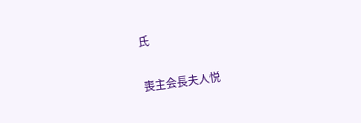氏

喪主会長夫人悦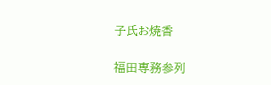子氏お焼香

福田専務参列